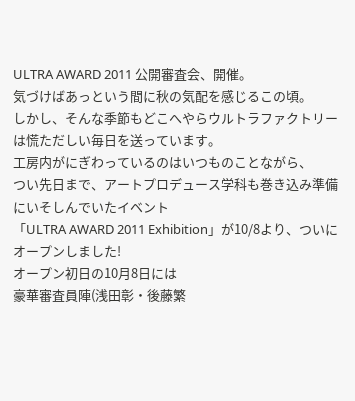ULTRA AWARD 2011 公開審査会、開催。
気づけばあっという間に秋の気配を感じるこの頃。
しかし、そんな季節もどこへやらウルトラファクトリーは慌ただしい毎日を送っています。
工房内がにぎわっているのはいつものことながら、
つい先日まで、アートプロデュース学科も巻き込み準備にいそしんでいたイベント
「ULTRA AWARD 2011 Exhibition」が10/8より、ついにオープンしました!
オープン初日の10月8日には
豪華審査員陣(浅田彰・後藤繁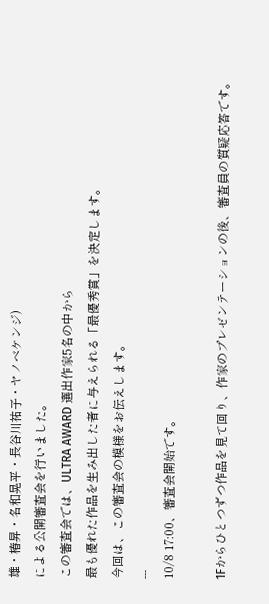雄・椿昇・名和晃平・長谷川祐子・ヤノベケンジ)
による公開審査会を行いました。
この審査会では、ULTRA AWARD 選出作家5名の中から
最も優れた作品を生み出した者に与えられる「最優秀賞」を決定します。
今回は、この審査会の模様をお伝えします。
---
10/8 17:00、審査会開始です。

1Fからひとつずつ作品を見て回り、作家のプレゼンテーションの後、審査員の質疑応答です。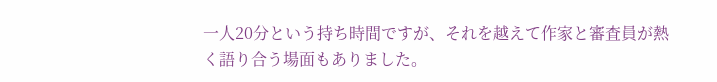一人20分という持ち時間ですが、それを越えて作家と審査員が熱く語り合う場面もありました。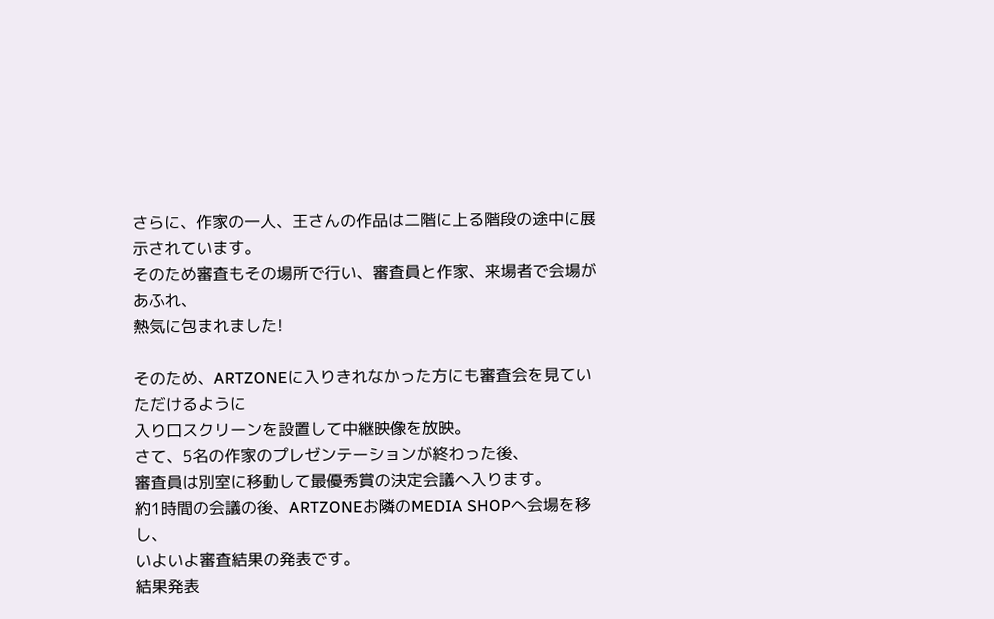さらに、作家の一人、王さんの作品は二階に上る階段の途中に展示されています。
そのため審査もその場所で行い、審査員と作家、来場者で会場があふれ、
熱気に包まれました!

そのため、ARTZONEに入りきれなかった方にも審査会を見ていただけるように
入り口スクリーンを設置して中継映像を放映。
さて、5名の作家のプレゼンテーションが終わった後、
審査員は別室に移動して最優秀賞の決定会議へ入ります。
約1時間の会議の後、ARTZONEお隣のMEDIA SHOPへ会場を移し、
いよいよ審査結果の発表です。
結果発表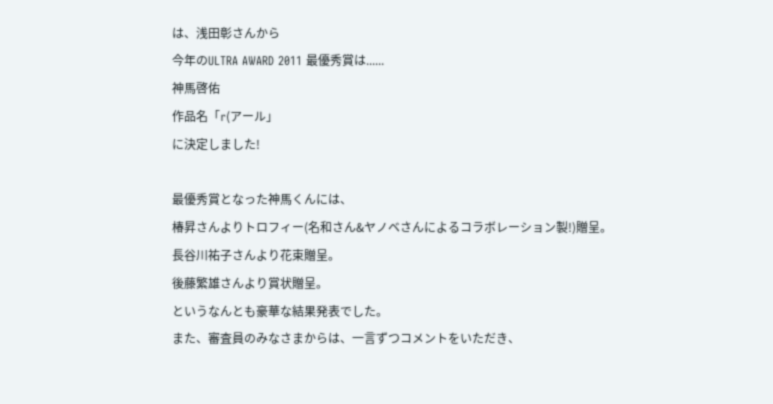は、浅田彰さんから
今年のULTRA AWARD 2011 最優秀賞は......
神馬啓佑
作品名「r(アール」
に決定しました!

最優秀賞となった神馬くんには、
椿昇さんよりトロフィー(名和さん&ヤノベさんによるコラボレーション製!)贈呈。
長谷川祐子さんより花束贈呈。
後藤繁雄さんより賞状贈呈。
というなんとも豪華な結果発表でした。
また、審査員のみなさまからは、一言ずつコメントをいただき、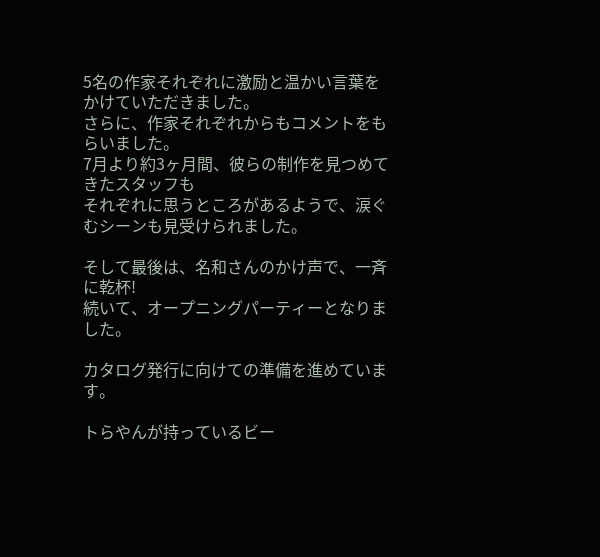5名の作家それぞれに激励と温かい言葉をかけていただきました。
さらに、作家それぞれからもコメントをもらいました。
7月より約3ヶ月間、彼らの制作を見つめてきたスタッフも
それぞれに思うところがあるようで、涙ぐむシーンも見受けられました。

そして最後は、名和さんのかけ声で、一斉に乾杯!
続いて、オープニングパーティーとなりました。

カタログ発行に向けての準備を進めています。

トらやんが持っているビー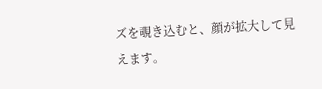ズを覗き込むと、顔が拡大して見えます。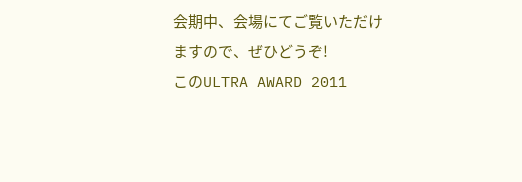会期中、会場にてご覧いただけますので、ぜひどうぞ!
このULTRA AWARD 2011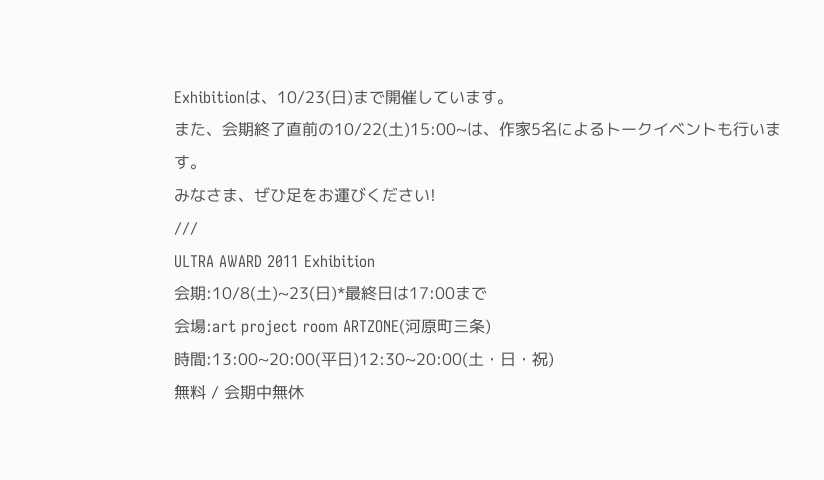Exhibitionは、10/23(日)まで開催しています。
また、会期終了直前の10/22(土)15:00~は、作家5名によるトークイベントも行います。
みなさま、ぜひ足をお運びください!
///
ULTRA AWARD 2011 Exhibition
会期:10/8(土)~23(日)*最終日は17:00まで
会場:art project room ARTZONE(河原町三条)
時間:13:00~20:00(平日)12:30~20:00(土・日・祝)
無料 / 会期中無休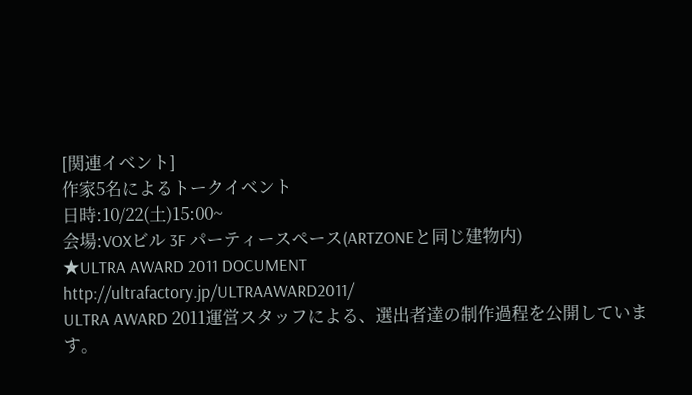[関連イベント]
作家5名によるトークイベント
日時:10/22(土)15:00~
会場:VOXビル 3F パーティースペース(ARTZONEと同じ建物内)
★ULTRA AWARD 2011 DOCUMENT
http://ultrafactory.jp/ULTRAAWARD2011/
ULTRA AWARD 2011運営スタッフによる、選出者達の制作過程を公開しています。